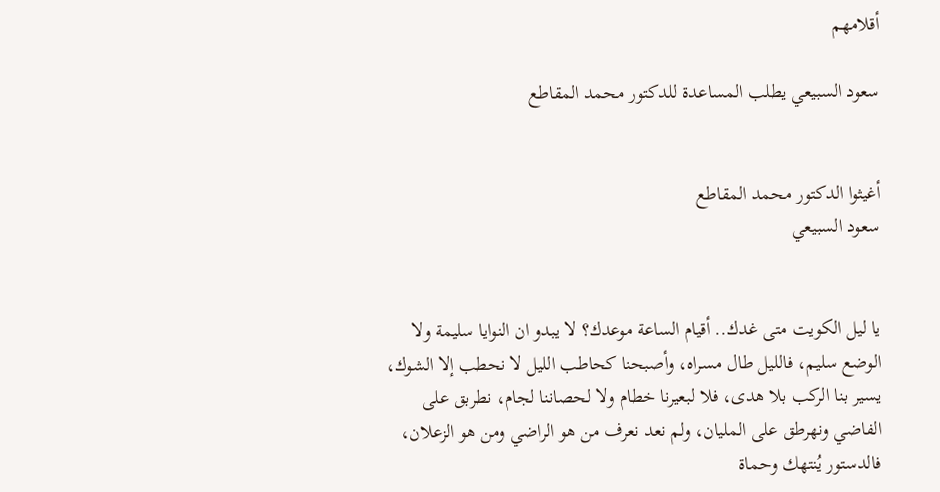أقلامهم

سعود السبيعي يطلب المساعدة للدكتور محمد المقاطع


أغيثوا الدكتور محمد المقاطع
سعود السبيعي


يا ليل الكويت متى غدك.. أقيام الساعة موعدك؟ لا يبدو ان النوايا سليمة ولا الوضع سليم، فالليل طال مسراه، وأصبحنا كحاطب الليل لا نحطب إلا الشوك، يسير بنا الركب بلا هدى، فلا لبعيرنا خطام ولا لحصاننا لجام، نطربق على الفاضي ونهرطق على المليان، ولم نعد نعرف من هو الراضي ومن هو الزعلان، فالدستور يُنتهك وحماة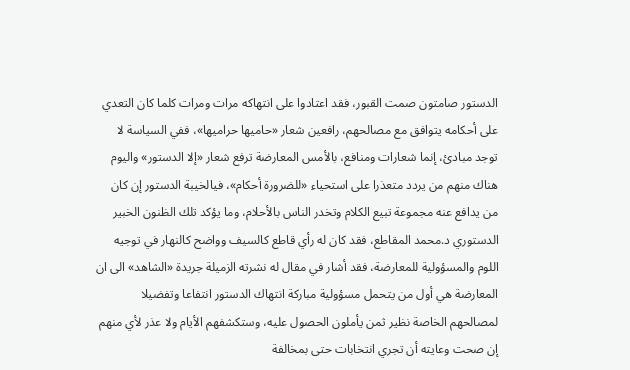الدستور صامتون صمت القبور، فقد اعتادوا على انتهاكه مرات ومرات كلما كان التعدي على أحكامه يتوافق مع مصالحهم، رافعين شعار «حاميها حراميها»، ففي السياسة لا توجد مبادئ، إنما شعارات ومنافع، بالأمس المعارضة ترفع شعار «إلا الدستور» واليوم هناك منهم من يردد متعذرا على استحياء «للضرورة أحكام»، فيالخيبة الدستور إن كان من يدافع عنه مجموعة تبيع الكلام وتخدر الناس بالأحلام، وما يؤكد تلك الظنون الخبير الدستوري د.محمد المقاطع، فقد كان له رأي قاطع كالسيف وواضح كالنهار في توجيه اللوم والمسؤولية للمعارضة، فقد أشار في مقال له نشرته الزميلة جريدة «الشاهد» الى ان المعارضة هي أول من يتحمل مسؤولية مباركة انتهاك الدستور انتفاعا وتفضيلا لمصالحهم الخاصة نظير ثمن يأملون الحصول عليه، وستكشفهم الأيام ولا عذر لأي منهم إن صحت وعايته أن تجري انتخابات حتى بمخالفة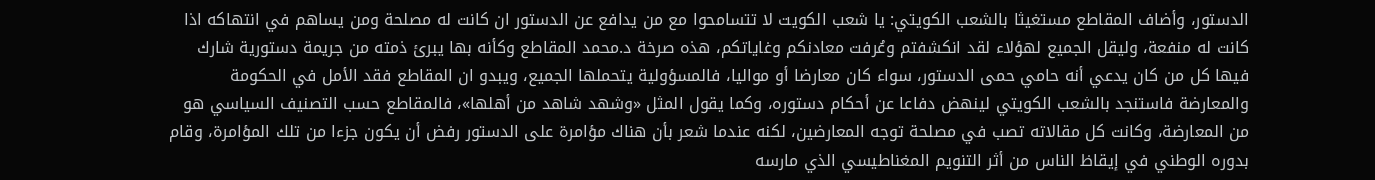الدستور، وأضاف المقاطع مستغيثا بالشعب الكويتي: يا شعب الكويت لا تتسامحوا مع من يدافع عن الدستور ان كانت له مصلحة ومن يساهم في انتهاكه اذا كانت له منفعة، وليقل الجميع لهؤلاء لقد انكشفتم وعُرفت معادنكم وغاياتكم، هذه صرخة د.محمد المقاطع وكأنه بها يبرئ ذمته من جريمة دستورية شارك فيها كل من كان يدعي أنه حامي حمى الدستور، سواء كان معارضا أو مواليا، فالمسؤولية يتحملها الجميع، ويبدو ان المقاطع فقد الأمل في الحكومة والمعارضة فاستنجد بالشعب الكويتي لينهض دفاعا عن أحكام دستوره، وكما يقول المثل «وشهد شاهد من أهلها»، فالمقاطع حسب التصنيف السياسي هو من المعارضة، وكانت كل مقالاته تصب في مصلحة توجه المعارضين، لكنه عندما شعر بأن هناك مؤامرة على الدستور رفض أن يكون جزءا من تلك المؤامرة، وقام بدوره الوطني في إيقاظ الناس من أثر التنويم المغناطيسي الذي مارسه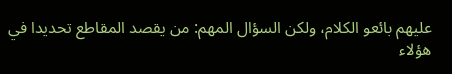عليهم بائعو الكلام، ولكن السؤال المهم: من يقصد المقاطع تحديدا في هؤلاء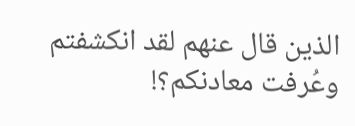الذين قال عنهم لقد انكشفتم وعُرفت معادنكم؟!